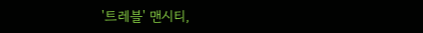'트레블' 맨시티,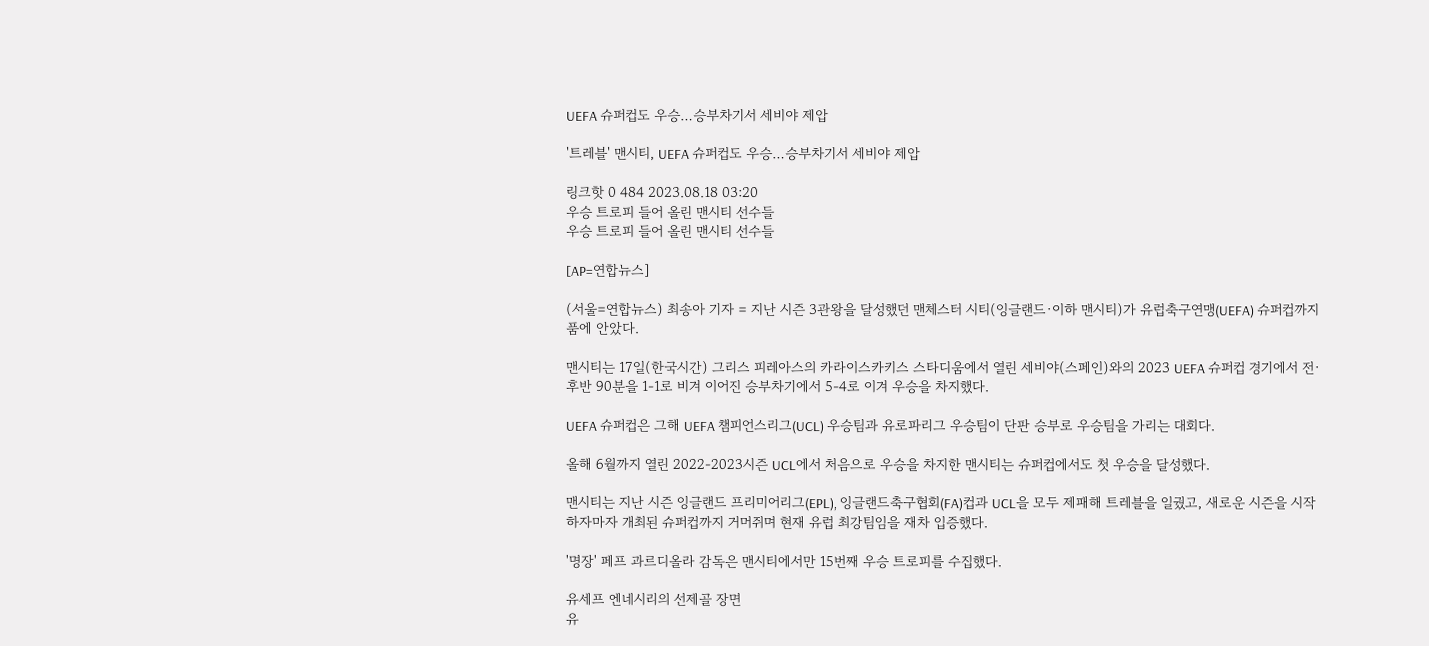UEFA 슈퍼컵도 우승…승부차기서 세비야 제압

'트레블' 맨시티, UEFA 슈퍼컵도 우승…승부차기서 세비야 제압

링크핫 0 484 2023.08.18 03:20
우승 트로피 들어 올린 맨시티 선수들
우승 트로피 들어 올린 맨시티 선수들

[AP=연합뉴스]

(서울=연합뉴스) 최송아 기자 = 지난 시즌 3관왕을 달성했던 맨체스터 시티(잉글랜드·이하 맨시티)가 유럽축구연맹(UEFA) 슈퍼컵까지 품에 안았다.

맨시티는 17일(한국시간) 그리스 피레아스의 카라이스카키스 스타디움에서 열린 세비야(스페인)와의 2023 UEFA 슈퍼컵 경기에서 전·후반 90분을 1-1로 비겨 이어진 승부차기에서 5-4로 이겨 우승을 차지했다.

UEFA 슈퍼컵은 그해 UEFA 챔피언스리그(UCL) 우승팀과 유로파리그 우승팀이 단판 승부로 우승팀을 가리는 대회다.

올해 6월까지 열린 2022-2023시즌 UCL에서 처음으로 우승을 차지한 맨시티는 슈퍼컵에서도 첫 우승을 달성했다.

맨시티는 지난 시즌 잉글랜드 프리미어리그(EPL), 잉글랜드축구협회(FA)컵과 UCL을 모두 제패해 트레블을 일궜고, 새로운 시즌을 시작하자마자 개최된 슈퍼컵까지 거머쥐며 현재 유럽 최강팀임을 재차 입증했다.

'명장' 페프 과르디올라 감독은 맨시티에서만 15번째 우승 트로피를 수집했다.

유세프 엔네시리의 선제골 장면
유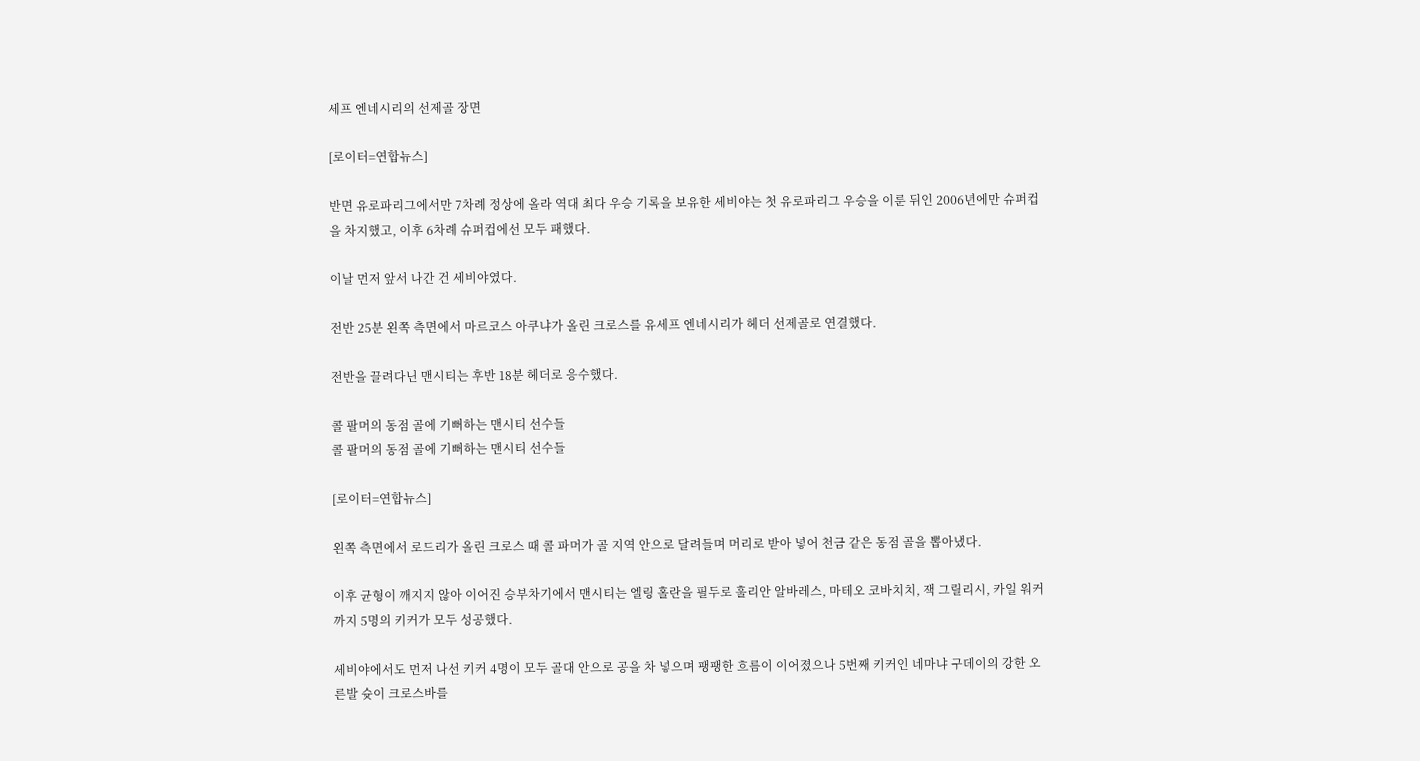세프 엔네시리의 선제골 장면

[로이터=연합뉴스]

반면 유로파리그에서만 7차례 정상에 올라 역대 최다 우승 기록을 보유한 세비야는 첫 유로파리그 우승을 이룬 뒤인 2006년에만 슈퍼컵을 차지했고, 이후 6차례 슈퍼컵에선 모두 패했다.

이날 먼저 앞서 나간 건 세비야였다.

전반 25분 왼쪽 측면에서 마르코스 아쿠냐가 올린 크로스를 유세프 엔네시리가 헤더 선제골로 연결했다.

전반을 끌려다닌 맨시티는 후반 18분 헤더로 응수했다.

콜 팔머의 동점 골에 기뻐하는 맨시티 선수들
콜 팔머의 동점 골에 기뻐하는 맨시티 선수들

[로이터=연합뉴스]

왼쪽 측면에서 로드리가 올린 크로스 때 콜 파머가 골 지역 안으로 달려들며 머리로 받아 넣어 천금 같은 동점 골을 뽑아냈다.

이후 균형이 깨지지 않아 이어진 승부차기에서 맨시티는 엘링 홀란을 필두로 훌리안 알바레스, 마테오 코바치치, 잭 그릴리시, 카일 워커까지 5명의 키커가 모두 성공했다.

세비야에서도 먼저 나선 키커 4명이 모두 골대 안으로 공을 차 넣으며 팽팽한 흐름이 이어졌으나 5번째 키커인 네마냐 구데이의 강한 오른발 슛이 크로스바를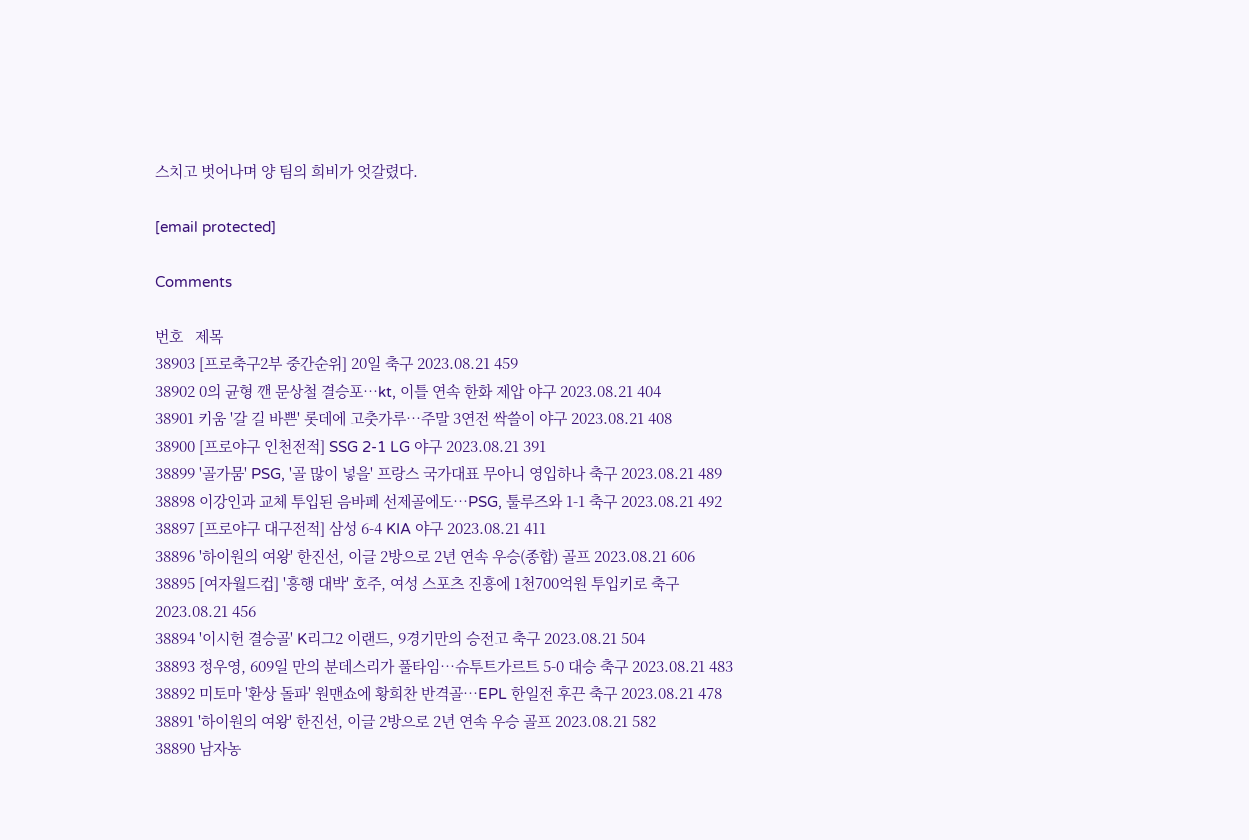스치고 벗어나며 양 팀의 희비가 엇갈렸다.

[email protected]

Comments

번호   제목
38903 [프로축구2부 중간순위] 20일 축구 2023.08.21 459
38902 0의 균형 깬 문상철 결승포…kt, 이틀 연속 한화 제압 야구 2023.08.21 404
38901 키움 '갈 길 바쁜' 롯데에 고춧가루…주말 3연전 싹쓸이 야구 2023.08.21 408
38900 [프로야구 인천전적] SSG 2-1 LG 야구 2023.08.21 391
38899 '골가뭄' PSG, '골 많이 넣을' 프랑스 국가대표 무아니 영입하나 축구 2023.08.21 489
38898 이강인과 교체 투입된 음바페 선제골에도…PSG, 툴루즈와 1-1 축구 2023.08.21 492
38897 [프로야구 대구전적] 삼성 6-4 KIA 야구 2023.08.21 411
38896 '하이원의 여왕' 한진선, 이글 2방으로 2년 연속 우승(종합) 골프 2023.08.21 606
38895 [여자월드컵] '흥행 대박' 호주, 여성 스포츠 진흥에 1천700억원 투입키로 축구 2023.08.21 456
38894 '이시헌 결승골' K리그2 이랜드, 9경기만의 승전고 축구 2023.08.21 504
38893 정우영, 609일 만의 분데스리가 풀타임…슈투트가르트 5-0 대승 축구 2023.08.21 483
38892 미토마 '환상 돌파' 원맨쇼에 황희찬 반격골…EPL 한일전 후끈 축구 2023.08.21 478
38891 '하이원의 여왕' 한진선, 이글 2방으로 2년 연속 우승 골프 2023.08.21 582
38890 남자농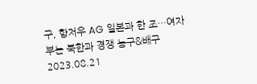구, 항저우 AG 일본과 한 조…여자부는 북한과 경쟁 농구&배구 2023.08.21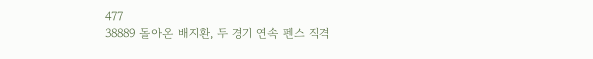477
38889 돌아온 배지환, 두 경기 연속 펜스 직격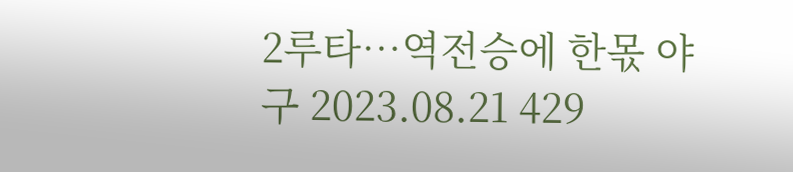2루타…역전승에 한몫 야구 2023.08.21 429